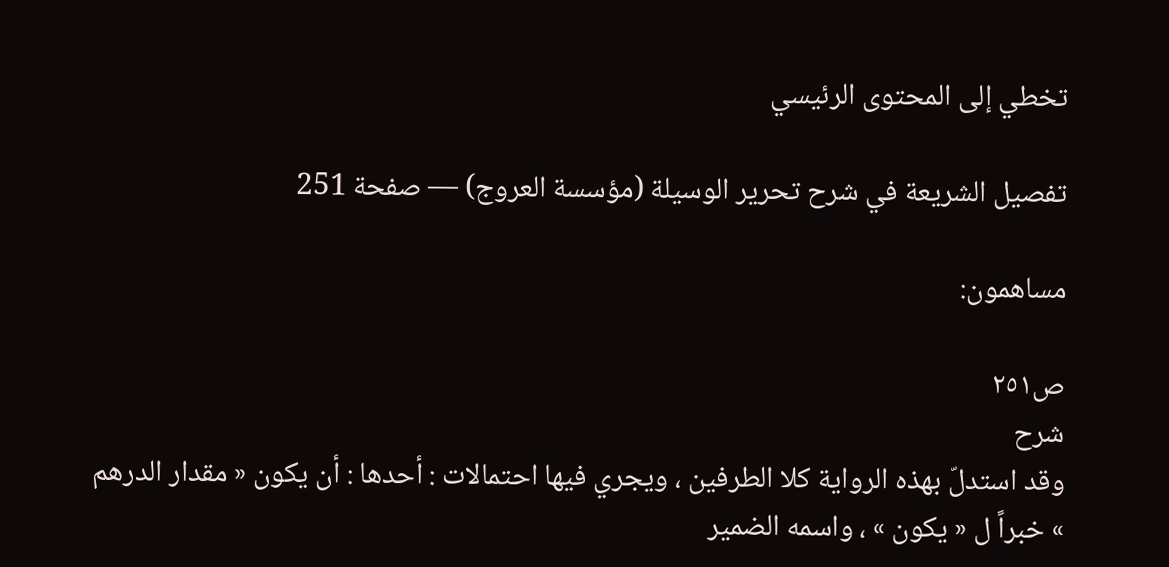تخطي إلى المحتوى الرئيسي

تفصيل الشريعة في شرح تحرير الوسيلة (مؤسسة العروج) — صفحة 251

مساهمون:

ص٢٥١
شرح
وقد استدلّ بهذه الرواية كلا الطرفين ، ويجري فيها احتمالات : أحدها : أن يكون « مقدار الدرهم » خبراً ل « يكون » ، واسمه الضمير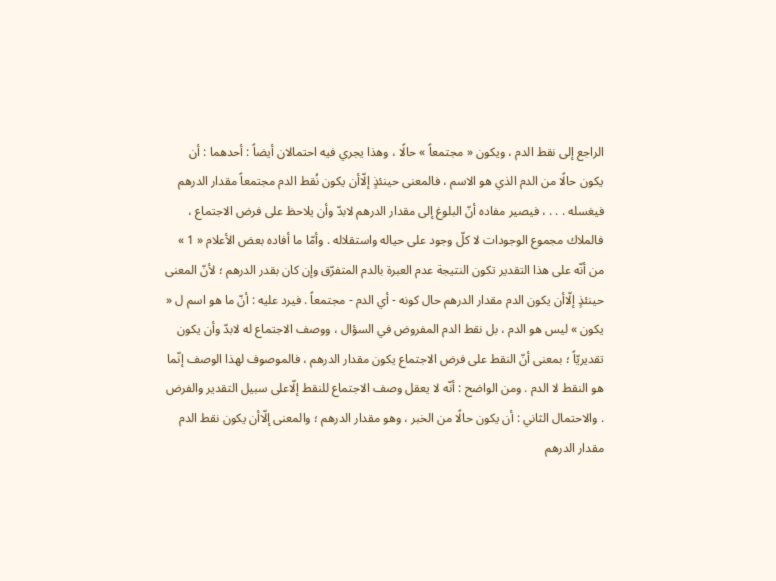الراجع إلى نقط الدم ، ويكون « مجتمعاً » حالًا ، وهذا يجري فيه احتمالان أيضاً : أحدهما : أن يكون حالًا من الدم الذي هو الاسم ، فالمعنى حينئذٍ إلّاأن يكون نُقط الدم مجتمعاً مقدار الدرهم فيغسله . . . ، فيصير مفاده أنّ البلوغ إلى مقدار الدرهم لابدّ وأن يلاحظ على فرض الاجتماع ، فالملاك مجموع الوجودات لا كلّ وجود على حياله واستقلاله . وأمّا ما أفاده بعض الأعلام « 1 » من أنّه على هذا التقدير تكون النتيجة عدم العبرة بالدم المتفرّق وإن كان بقدر الدرهم ؛ لأنّ المعنى حينئذٍ إلّاأن يكون الدم مقدار الدرهم حال كونه - أي الدم - مجتمعاً . فيرد عليه : أنّ ما هو اسم ل « يكون » ليس هو الدم ، بل نقط الدم المفروض في السؤال ، ووصف الاجتماع له لابدّ وأن يكون تقديريّاً ؛ بمعنى أنّ النقط على فرض الاجتماع يكون مقدار الدرهم ، فالموصوف لهذا الوصف إنّما هو النقط لا الدم . ومن الواضح : أنّه لا يعقل وصف الاجتماع للنقط إلّاعلى سبيل التقدير والفرض . والاحتمال الثاني : أن يكون حالًا من الخبر ، وهو مقدار الدرهم ؛ والمعنى إلّاأن يكون نقط الدم مقدار الدرهم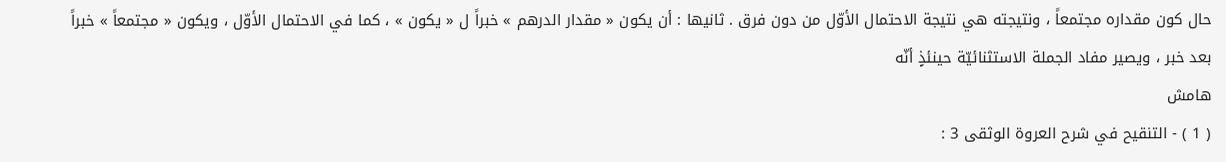حال كون مقداره مجتمعاً ، ونتيجته هي نتيجة الاحتمال الأوّل من دون فرق . ثانيها : أن يكون « مقدار الدرهم » خبراً ل « يكون » ، كما في الاحتمال الأوّل ، ويكون « مجتمعاً » خبراً بعد خبر ، ويصير مفاد الجملة الاستثنائيّة حينئذٍ أنّه
هامش
( 1 ) - التنقيح في شرح العروة الوثقى 3 :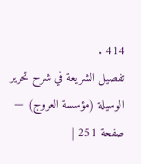414 .
تفصيل الشريعة في شرح تحرير الوسيلة (مؤسسة العروج) — صفحة 251 |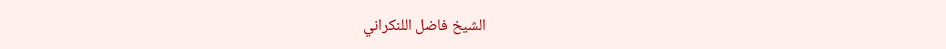الشيخ فاضل اللنكراني